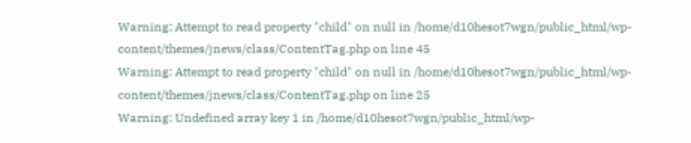Warning: Attempt to read property "child" on null in /home/d10hesot7wgn/public_html/wp-content/themes/jnews/class/ContentTag.php on line 45
Warning: Attempt to read property "child" on null in /home/d10hesot7wgn/public_html/wp-content/themes/jnews/class/ContentTag.php on line 25
Warning: Undefined array key 1 in /home/d10hesot7wgn/public_html/wp-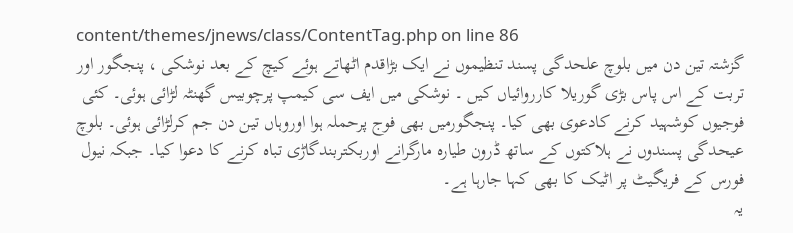content/themes/jnews/class/ContentTag.php on line 86
گزشتہ تین دن میں بلوچ علحدگی پسند تنظیموں نے ایک بڑاقدم اٹھاتے ہوئے کیچ کے بعد نوشکی ، پنجگور اور تربت کے اس پاس بڑی گوریلا کارروائیاں کیں ۔ نوشکی میں ایف سی کیمپ پرچوبیس گھنٹہ لڑائی ہوئی۔ کئی فوجیوں کوشہید کرنے کادعوی بھی کیا۔ پنجگورمیں بھی فوج پرحملہ ہوا اوروہاں تین دن جم کرلڑائی ہوئی۔ بلوچ عیحدگی پسندوں نے ہلاکتوں کے ساتھ ڈرون طیارہ مارگرانے اوربکتربندگاڑی تباہ کرنے کا دعوا کیا۔ جبکہ نیول فورس کے فریگیٹ پر اٹیک کا بھی کہا جارہا ہے۔
یہ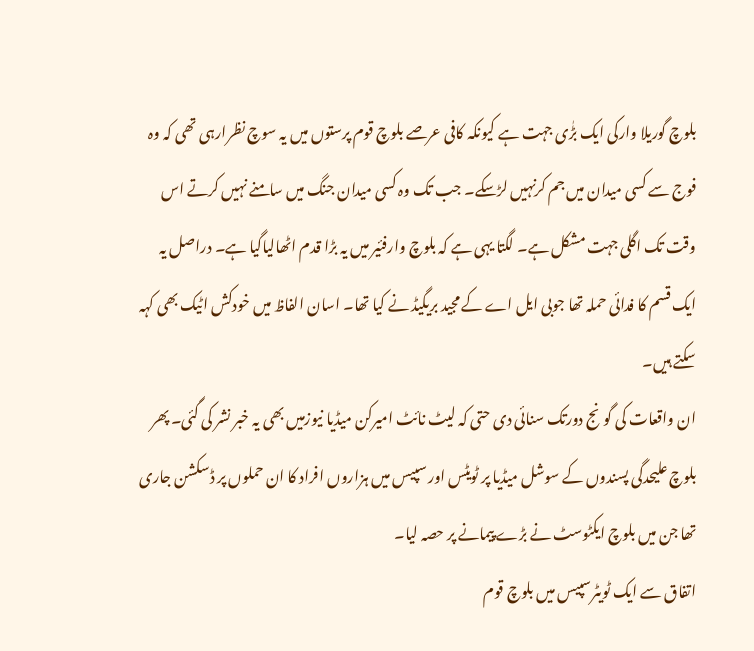بلوچ گوریلا وارکی ایک بڑٰی جہت ہے کیونکہ کافی عرصے بلوچ قوم پرستوں میں یہ سوچ نظرارہی تھی کہ وہ فوج سے کسی میدان میں جم کرنہیں لڑسکے۔ جب تک وہ کسی میدان جنگ میں سامنے نہیں کرتے اس وقت تک اگلی جہت مشکل ہے۔ لگتا یہی ہے کہ بلوچ وارفئیر میں یہ بڑا قدم اٹھالیاگیا ہے۔ دراصل یہ ایک قسم کا فدائی حملہ تھا جوبی ایل اے کے مجید بریگیڈ نے کیا تھا۔ اسان الفاظ میں خودکش اٹیک بھی کہہ سکتے ہیں۔
ان واقعات کی گونج دورتک سنائی دی حتی کہ لیٹ نائٹ امیرکن میڈیا نیوزمیں بھی یہ خبر نشر کی گئی۔ پھر بلوچ علیحدگی پسندوں کے سوشل میڈیا پر ٹویٹس اور سپیس میں ہزاروں افراد کا ان حملوں پر ڈسکشن جاری تھا جن میں بلوچ ایکٹوسٹ نے بڑے پیمانے پر حصہ لیا۔
اتفاق سے ایک ٹویٹرسپیس میں بلوچ قوم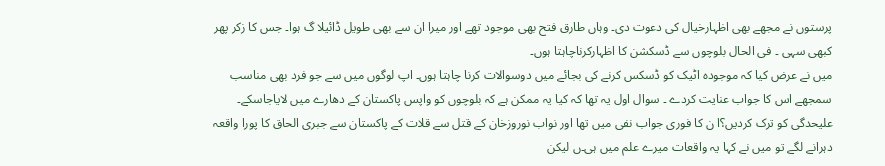پرستوں نے مجھے بھی اظہارخیال کی دعوت دی۔ وہاں طارق فتح بھی موجود تھے اور میرا ان سے بھی طویل ڈائیلا گ ہوا۔ جس کا زکر پھر کبھی سہی ۔ فی الحال بلوچوں سے ڈسکشن کا اظہارکرناچاہتا ہوں۔
میں نے عرض کیا کہ موجودہ اٹیک کو ڈسکس کرنے کی بجائے میں دوسوالات کرنا چاہتا ہوں۔ اپ لوگوں میں سے جو فرد بھی مناسب سمجھے اس کا جواب عنایت کردے ۔ سوال اول یہ تھا کہ کیا یہ ممکن ہے کہ بلوچوں کو واپس پاکستان کے دھارے میں لایاجاسکے۔ علیحدگی کو ترک کردیں؟ا ن کا فوری جواب نفی میں تھا اور نواب نوروزخان کے قتل سے قلات کے پاکستان سے جبری الحاق کا پورا واقعہ دہرانے لگے تو میں نے کہا یہ واقعات میرے علم میں ہی۔ں لیکن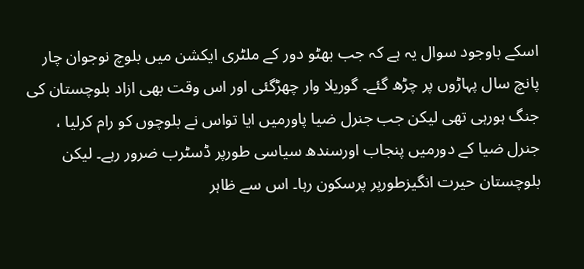اسکے باوجود سوال یہ ہے کہ جب بھٹو دور کے ملٹری ایکشن میں بلوچ نوجوان چار پانچ سال پہاڑوں پر چڑھ گئے۔ گوریلا وار چھڑگئی اور اس وقت بھی ازاد بلوچستان کی جنگ ہورہی تھی لیکن جب جنرل ضیا پاورمیں ایا تواس نے بلوچوں کو رام کرلیا ، جنرل ضیا کے دورمیں پنجاب اورسندھ سیاسی طورپر ڈسٹرب ضرور رہے۔ لیکن بلوچستان حیرت انگیزطورپر پرسکون رہا۔ اس سے ظاہر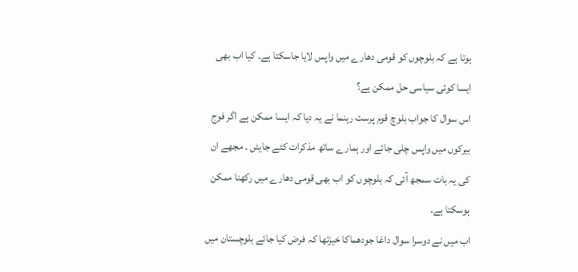ہوتا ہے کہ بلوچوں کو قومی دھارے میں واپس لایا جاسکتا ہے۔ کیا اب بھی ایسا کوئی سیاسی حل ممکن ہے؟
اس سوال کا جواب بلوچ قوم پرست رہنما نے یہ دیا کہ ایسا ممکن ہے اگر فوج بیرکوں میں واپس چلی جائے اور ہمارے ساتھ مذکرات کئے جایئں ۔ مجھے ان کی یہ بات سمجھ آئی کہ بلوچوں کو اب بھی قومی دھارے میں رکھنا ممکن ہوسکتا ہے۔
اب میں نے دوسرا سوال داغا جودھماکا خیزتھا کہ فرض کیا جائے بلوچستان میں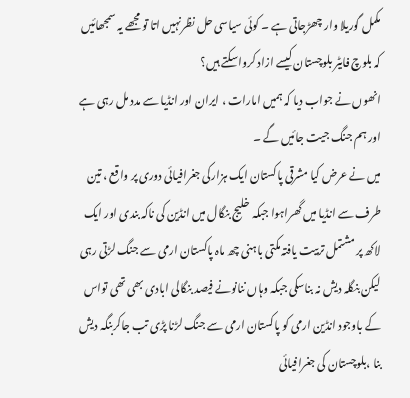مکمل گوریلا وار چھڑجاتی ہے ۔ کوئی سیاسی حل نظرنہیں اتا تو مجھے یہ سمجھائیں کہ بلوچ فایٹر بلوچستان کیسے ازاد کرواسکتے ہیں؟
انھوں نے جواب دیا کہ ہمیں امارات ، ایران اور انڈیا سے مدد مل رہی ہے اور ہم جنگ جیت جائیں گے ۔
میں نے عرض کیا مشرقی پاکستان ایک ہزارکی جغرافیائی دوری پر واقع ، تین طرف سے انڈیا میں گھراہوا جبکہ خلیج بنگال میں انڈین کی ناکہ بندی اور ایک لاکھ پر مشتمل تربیت یافتہ مکتی باہنی چھ ماہ پاکستان ارمی سے جنگ لڑتی رہی لیکن بنگلہ دیش نہ بناسکی جبکہ وہاں ننانونے فیصد بنگالی ابادی بھی تھی تواس کے باوجود انڈین ارمی کو پاکستان ارمی سے جنگ لڑنا پڑی تب جاکربنگہ دیش بنا ،بلوچستان کی جغرافیائی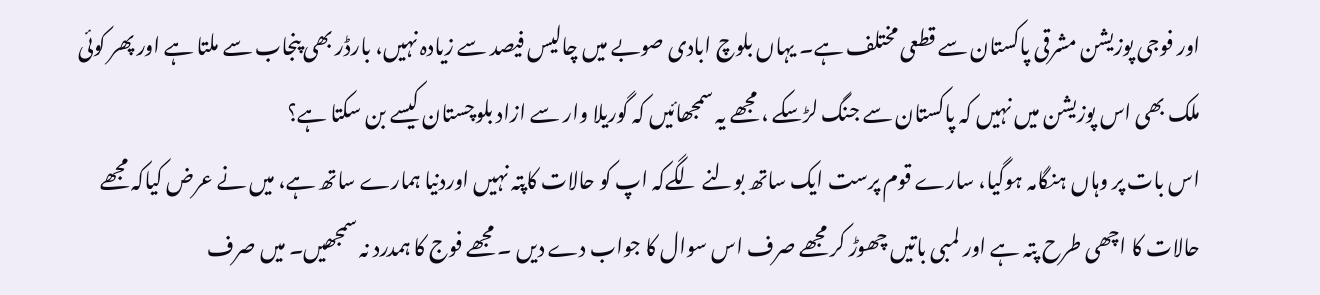اور فوجی پوزیشن مشرقی پاکستان سے قطعی مختلف ہے۔ یہاں بلوچ ابادی صوبے میں چالیس فیصد سے زیادہ نہیں، بارڈر بھی پنجاب سے ملتا ہے اور پھر کوئی ملک بھی اس پوزیشن میں نہیں کہ پاکستان سے جنگ لڑسکے ، مجھے یہ سمجھائیں کہ گوریلا وار سے ازاد بلوچستان کیسے بن سکتا ہے؟
اس بات پر وہاں ہنگامہ ہوگیا، سارے قوم پرست ایک ساتھ بولنے لگےکہ اپ کو حالات کاپتہ نہیں اوردنیا ہمارے ساتھ ہے، میں نے عرض کیاکہ مجھے حالات کا اچھی طرح پتہ ہے اور لمبی باتیں چھوڑ کر مجھے صرف اس سوال کا جواب دے دیں ۔ مجھے فوج کا ہمدرد نہ سمجھیں۔ میں صرف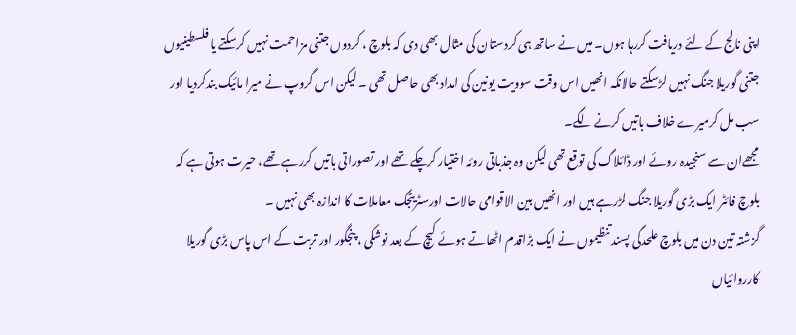اپنی نالج کے لئے دریافت کررہا ہوں۔ میں نے ساتھ ہی کردستان کی مثال بھی دی کہ بلوچ ، کردوں جتنی مزاحمت نہیں کرسکتے یا فلسطینیوں جتنی گوریلا جنگ نہیں لڑسکتے حالانکہ انھیں اس وقت سوویت یونین کی امداد بھی حاصل تھی ۔ لیکن اس گروپ نے میرا مائیک بندکردیا اور سب مل کرمیرے خلاف باتیں کرنے لگے۔
مجھےان سے سنجیدہ روئے اور ڈائلاگ کی توقع تھی لیکن وہ جذباتی روئہ اختیار کرچکے تھے اور تصوراتی باتیں کررہے تھے، حیرت ہوتی ہے کہ بلوچ فائٹر ایک بڑی گوریلا جنگ لڑرہے ہیں اور انھیں بین الاقوامی حالات اورسٹریٹجک معاملات کا اندازہ بھی نہیں ۔
گزشتہ تین دن میں بلوچ علحدگی پسند تنظیموں نے ایک بڑاقدم اٹھاتے ہوئے کیچ کے بعد نوشکی ، پنجگور اور تربت کے اس پاس بڑی گوریلا کارروائیاں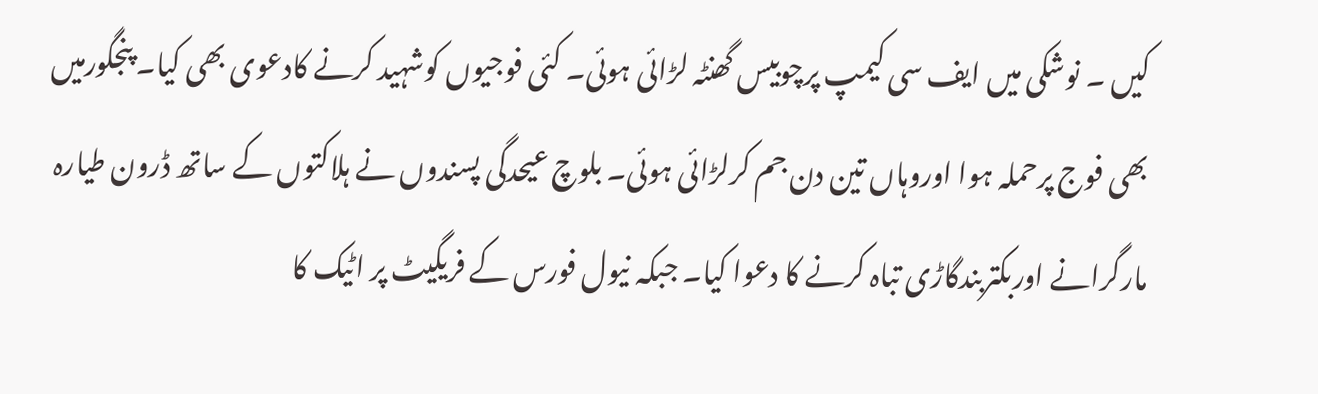کیں ۔ نوشکی میں ایف سی کیمپ پرچوبیس گھنٹہ لڑائی ہوئی۔ کئی فوجیوں کوشہید کرنے کادعوی بھی کیا۔ پنجگورمیں بھی فوج پرحملہ ہوا اوروہاں تین دن جم کرلڑائی ہوئی۔ بلوچ عیحدگی پسندوں نے ہلاکتوں کے ساتھ ڈرون طیارہ مارگرانے اوربکتربندگاڑی تباہ کرنے کا دعوا کیا۔ جبکہ نیول فورس کے فریگیٹ پر اٹیک کا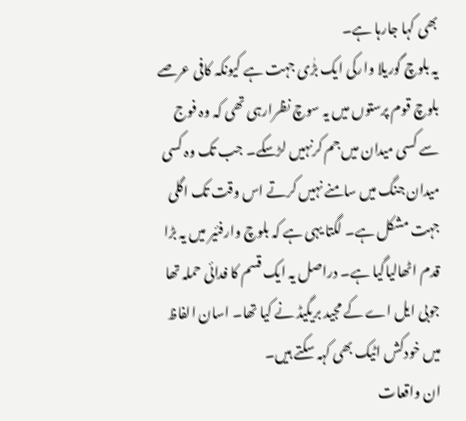بھی کہا جارہا ہے۔
یہ بلوچ گوریلا وارکی ایک بڑٰی جہت ہے کیونکہ کافی عرصے بلوچ قوم پرستوں میں یہ سوچ نظرارہی تھی کہ وہ فوج سے کسی میدان میں جم کرنہیں لڑسکے۔ جب تک وہ کسی میدان جنگ میں سامنے نہیں کرتے اس وقت تک اگلی جہت مشکل ہے۔ لگتا یہی ہے کہ بلوچ وارفئیر میں یہ بڑا قدم اٹھالیاگیا ہے۔ دراصل یہ ایک قسم کا فدائی حملہ تھا جوبی ایل اے کے مجید بریگیڈ نے کیا تھا۔ اسان الفاظ میں خودکش اٹیک بھی کہہ سکتے ہیں۔
ان واقعات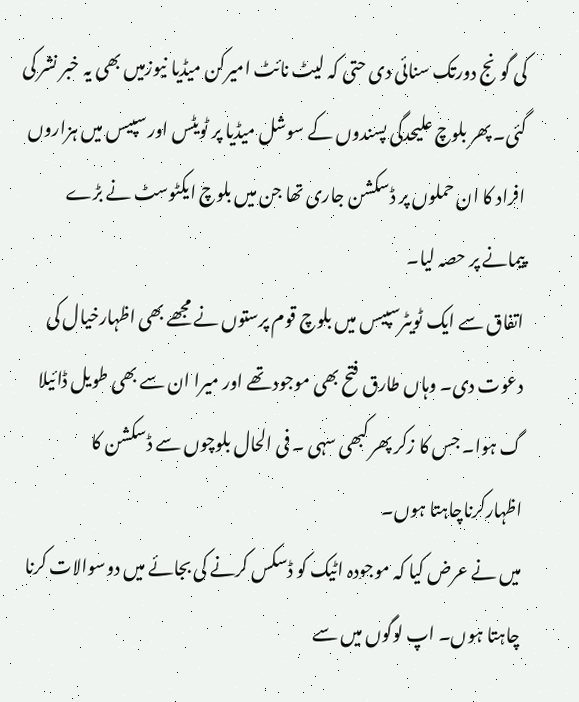کی گونج دورتک سنائی دی حتی کہ لیٹ نائٹ امیرکن میڈیا نیوزمیں بھی یہ خبر نشر کی گئی۔ پھر بلوچ علیحدگی پسندوں کے سوشل میڈیا پر ٹویٹس اور سپیس میں ہزاروں افراد کا ان حملوں پر ڈسکشن جاری تھا جن میں بلوچ ایکٹوسٹ نے بڑے پیمانے پر حصہ لیا۔
اتفاق سے ایک ٹویٹرسپیس میں بلوچ قوم پرستوں نے مجھے بھی اظہارخیال کی دعوت دی۔ وہاں طارق فتح بھی موجود تھے اور میرا ان سے بھی طویل ڈائیلا گ ہوا۔ جس کا زکر پھر کبھی سہی ۔ فی الحال بلوچوں سے ڈسکشن کا اظہارکرناچاہتا ہوں۔
میں نے عرض کیا کہ موجودہ اٹیک کو ڈسکس کرنے کی بجائے میں دوسوالات کرنا چاہتا ہوں۔ اپ لوگوں میں سے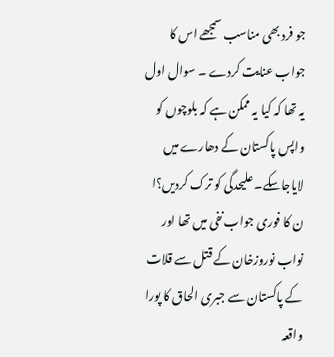جو فرد بھی مناسب سمجھے اس کا جواب عنایت کردے ۔ سوال اول یہ تھا کہ کیا یہ ممکن ہے کہ بلوچوں کو واپس پاکستان کے دھارے میں لایاجاسکے۔ علیحدگی کو ترک کردیں؟ا ن کا فوری جواب نفی میں تھا اور نواب نوروزخان کے قتل سے قلات کے پاکستان سے جبری الحاق کا پورا واقعہ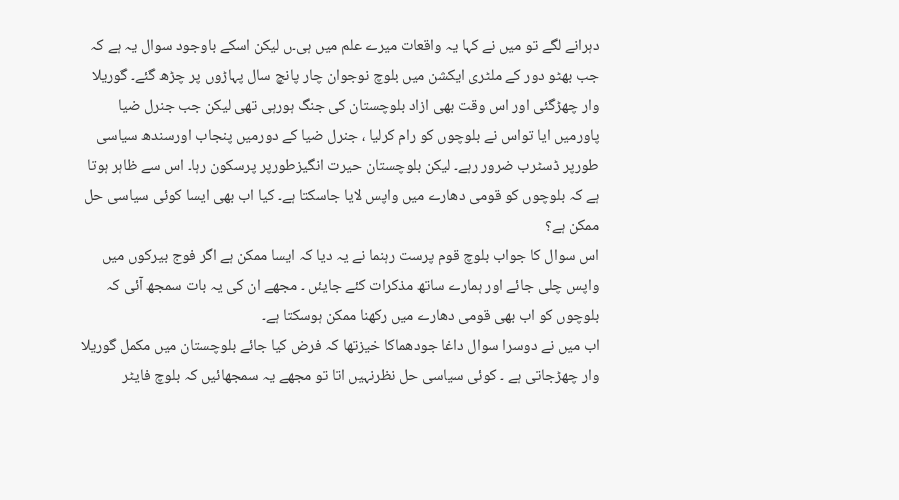دہرانے لگے تو میں نے کہا یہ واقعات میرے علم میں ہی۔ں لیکن اسکے باوجود سوال یہ ہے کہ جب بھٹو دور کے ملٹری ایکشن میں بلوچ نوجوان چار پانچ سال پہاڑوں پر چڑھ گئے۔ گوریلا وار چھڑگئی اور اس وقت بھی ازاد بلوچستان کی جنگ ہورہی تھی لیکن جب جنرل ضیا پاورمیں ایا تواس نے بلوچوں کو رام کرلیا ، جنرل ضیا کے دورمیں پنجاب اورسندھ سیاسی طورپر ڈسٹرب ضرور رہے۔ لیکن بلوچستان حیرت انگیزطورپر پرسکون رہا۔ اس سے ظاہر ہوتا ہے کہ بلوچوں کو قومی دھارے میں واپس لایا جاسکتا ہے۔ کیا اب بھی ایسا کوئی سیاسی حل ممکن ہے؟
اس سوال کا جواب بلوچ قوم پرست رہنما نے یہ دیا کہ ایسا ممکن ہے اگر فوج بیرکوں میں واپس چلی جائے اور ہمارے ساتھ مذکرات کئے جایئں ۔ مجھے ان کی یہ بات سمجھ آئی کہ بلوچوں کو اب بھی قومی دھارے میں رکھنا ممکن ہوسکتا ہے۔
اب میں نے دوسرا سوال داغا جودھماکا خیزتھا کہ فرض کیا جائے بلوچستان میں مکمل گوریلا وار چھڑجاتی ہے ۔ کوئی سیاسی حل نظرنہیں اتا تو مجھے یہ سمجھائیں کہ بلوچ فایٹر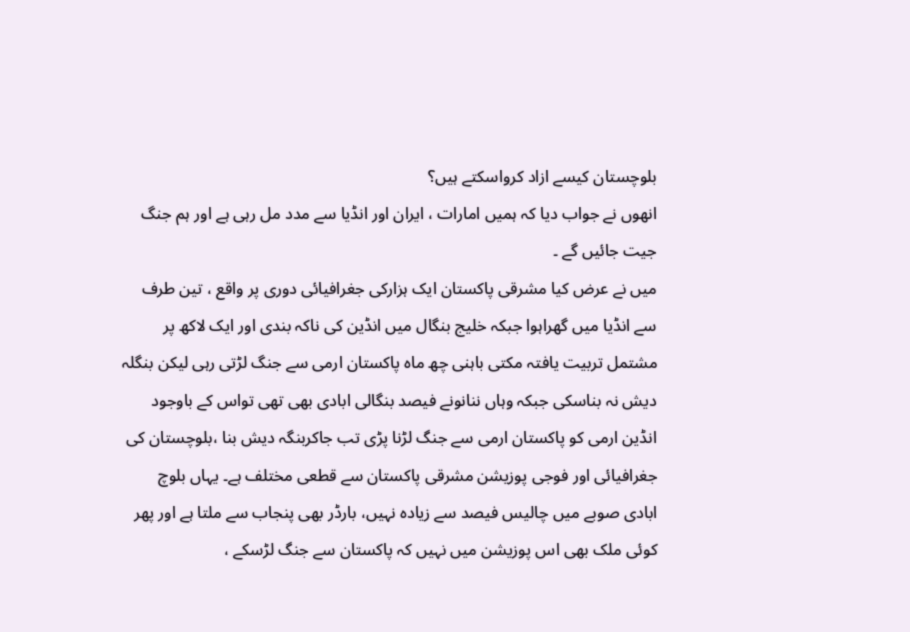بلوچستان کیسے ازاد کرواسکتے ہیں؟
انھوں نے جواب دیا کہ ہمیں امارات ، ایران اور انڈیا سے مدد مل رہی ہے اور ہم جنگ جیت جائیں گے ۔
میں نے عرض کیا مشرقی پاکستان ایک ہزارکی جغرافیائی دوری پر واقع ، تین طرف سے انڈیا میں گھراہوا جبکہ خلیج بنگال میں انڈین کی ناکہ بندی اور ایک لاکھ پر مشتمل تربیت یافتہ مکتی باہنی چھ ماہ پاکستان ارمی سے جنگ لڑتی رہی لیکن بنگلہ دیش نہ بناسکی جبکہ وہاں ننانونے فیصد بنگالی ابادی بھی تھی تواس کے باوجود انڈین ارمی کو پاکستان ارمی سے جنگ لڑنا پڑی تب جاکربنگہ دیش بنا ،بلوچستان کی جغرافیائی اور فوجی پوزیشن مشرقی پاکستان سے قطعی مختلف ہے۔ یہاں بلوچ ابادی صوبے میں چالیس فیصد سے زیادہ نہیں، بارڈر بھی پنجاب سے ملتا ہے اور پھر کوئی ملک بھی اس پوزیشن میں نہیں کہ پاکستان سے جنگ لڑسکے ،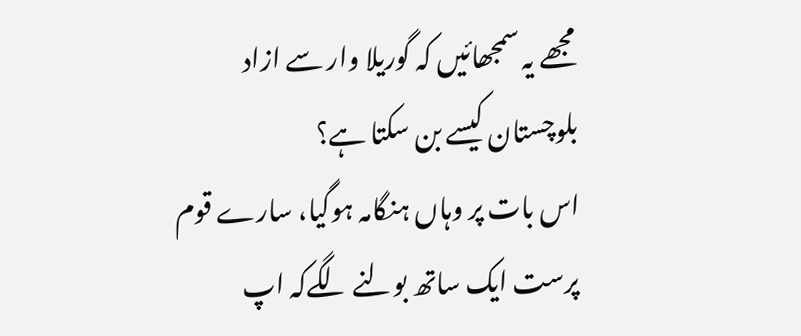مجھے یہ سمجھائیں کہ گوریلا وار سے ازاد بلوچستان کیسے بن سکتا ہے؟
اس بات پر وہاں ہنگامہ ہوگیا، سارے قوم پرست ایک ساتھ بولنے لگےکہ اپ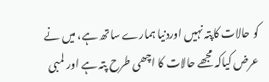کو حالات کاپتہ نہیں اوردنیا ہمارے ساتھ ہے، میں نے عرض کیاکہ مجھے حالات کا اچھی طرح پتہ ہے اور لمبی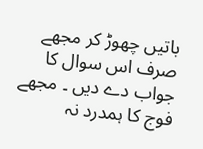باتیں چھوڑ کر مجھے صرف اس سوال کا جواب دے دیں ۔ مجھے فوج کا ہمدرد نہ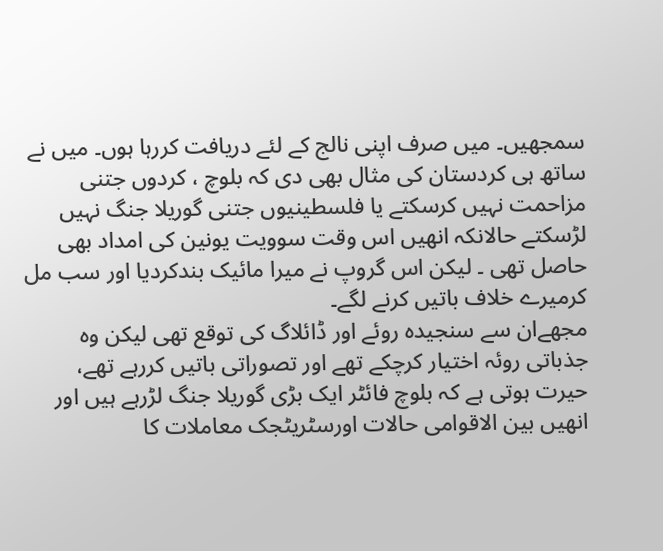سمجھیں۔ میں صرف اپنی نالج کے لئے دریافت کررہا ہوں۔ میں نے ساتھ ہی کردستان کی مثال بھی دی کہ بلوچ ، کردوں جتنی مزاحمت نہیں کرسکتے یا فلسطینیوں جتنی گوریلا جنگ نہیں لڑسکتے حالانکہ انھیں اس وقت سوویت یونین کی امداد بھی حاصل تھی ۔ لیکن اس گروپ نے میرا مائیک بندکردیا اور سب مل کرمیرے خلاف باتیں کرنے لگے۔
مجھےان سے سنجیدہ روئے اور ڈائلاگ کی توقع تھی لیکن وہ جذباتی روئہ اختیار کرچکے تھے اور تصوراتی باتیں کررہے تھے، حیرت ہوتی ہے کہ بلوچ فائٹر ایک بڑی گوریلا جنگ لڑرہے ہیں اور انھیں بین الاقوامی حالات اورسٹریٹجک معاملات کا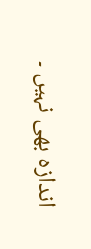اندازہ بھی نہیں ۔